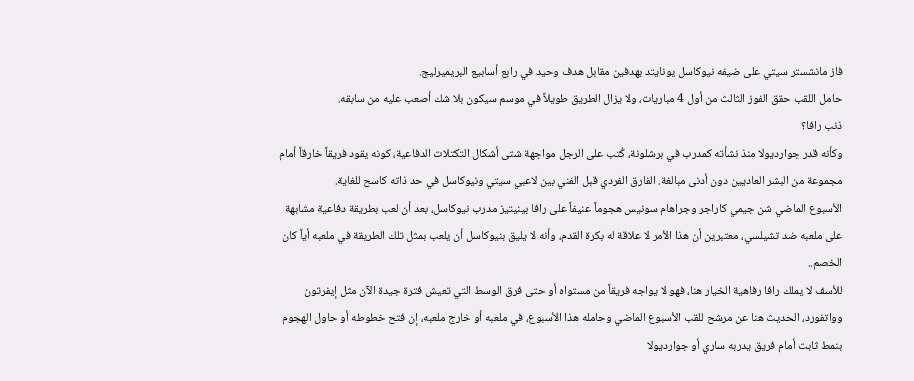فاز مانشستر سيتي على ضيفه نيوكاسل يونايتد بهدفين مقابل هدف وحيد في رابع أسابيع البريميرليج.
حامل اللقب حقق الفوز الثالث من أول 4 مباريات، ولا يزال الطريق طويلاً في موسم سيكون بلا شك أصعب عليه من سابقه.
ذنب رافا؟
وكأنه قدر جوارديولا منذ نشأته كمدرب في برشلونة، كُتب على الرجل مواجهة شتى أشكال التكتلات الدفاعية، كونه يقود فريقاً خارقاً أمام مجموعة من البشر العاديين دون أدنى مبالغة. الفارق الفردي قبل الفني بين لاعبي سيتي ونيوكاسل في حد ذاته كاسح للغاية.
الأسبوع الماضي شن جيمي كاراجر وجراهام سونيس هجوماً عنيفاً على رافا بينيتيز مدرب نيوكاسل، بعد أن لعب بطريقة دفاعية مشابهة على ملعبه ضد تشيلسي، معتبرين أن هذا الأمر لا علاقة له بكرة القدم، وأنه لا يليق بنيوكاسل أن يلعب بمثل تلك الطريقة في ملعبه أياً كان الخصم..
للأسف لا يملك رافا رفاهية الخيار هنا، فهو لا يواجه فريقاً من مستواه أو حتى فرق الوسط التي تعيش فترة جيدة الآن مثل إيفرتون وواتفورد، الحديث هنا عن مرشح للقب الأسبوع الماضي وحامله هذا الأسبوع، في ملعبه أو خارج ملعبه، إن فتح خطوطه أو حاول الهجوم بنمط ثابت أمام فريق يدربه ساري أو جوارديولا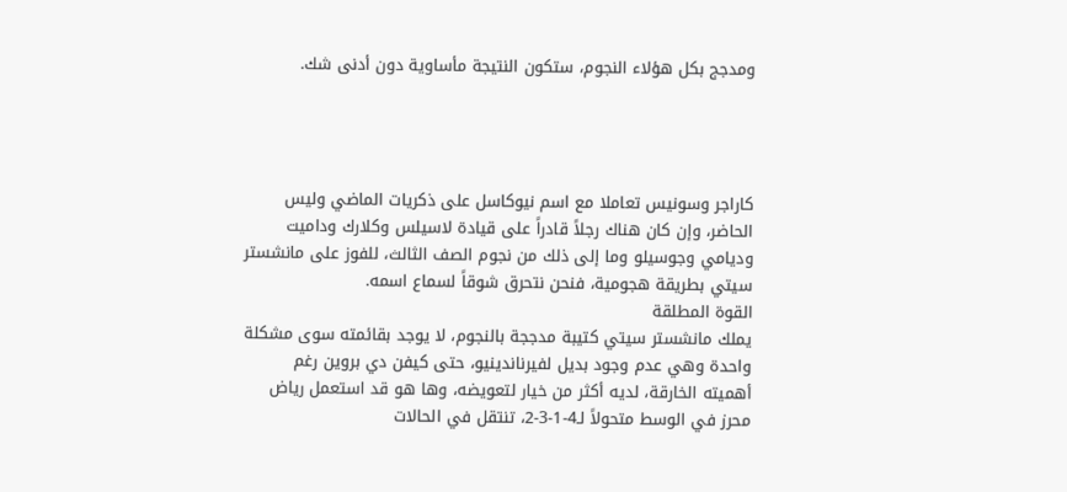ومدجج بكل هؤلاء النجوم، ستكون النتيجة مأساوية دون أدنى شك.




كاراجر وسونيس تعاملا مع اسم نيوكاسل على ذكريات الماضي وليس الحاضر، وإن كان هناك رجلاً قادراً على قيادة لاسيلس وكلارك وداميت وديامي وجوسيلو وما إلى ذلك من نجوم الصف الثالث، للفوز على مانشستر سيتي بطريقة هجومية، فنحن نتحرق شوقاً لسماع اسمه.
القوة المطلقة
يملك مانشستر سيتي كتيبة مدججة بالنجوم، لا يوجد بقائمته سوى مشكلة واحدة وهي عدم وجود بديل لفيرناندينيو، حتى كيفن دي بروين رغم أهميته الخارقة، لديه أكثر من خيار لتعويضه، وها هو قد استعمل رياض محرز في الوسط متحولاً لـ4-1-3-2، تنتقل في الحالات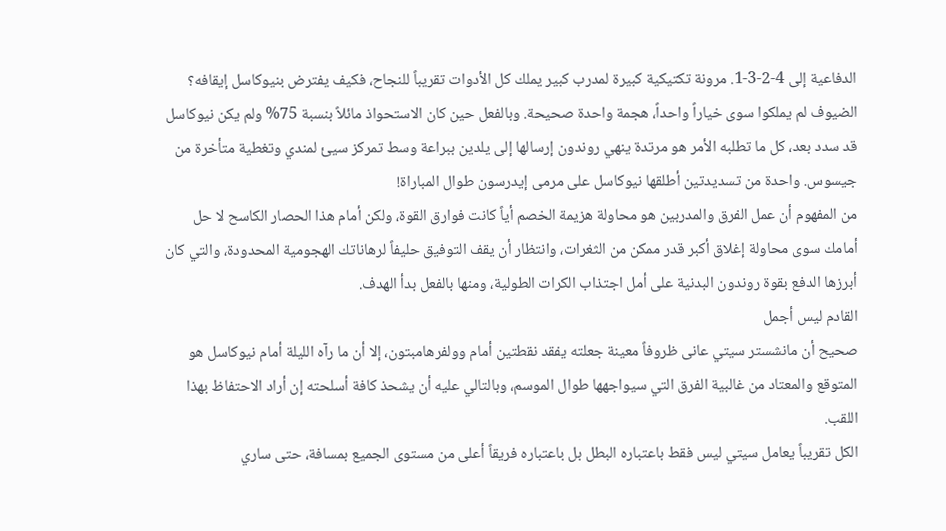الدفاعية إلى 4-2-3-1. مرونة تكتيكية كبيرة لمدرب كبير يملك كل الأدوات تقريباً للنجاح، فكيف يفترض بنيوكاسل إيقافه؟
الضيوف لم يملكوا سوى خياراً واحداً، هجمة واحدة صحيحة. وبالفعل حين كان الاستحواذ مائلاً بنسبة 75% ولم يكن نيوكاسل قد سدد بعد، كل ما تطلبه الأمر هو مرتدة ينهي روندون إرسالها إلى يلدين ببراعة وسط تمركز سيئ لمندي وتغطية متأخرة من جيسوس. واحدة من تسديدتين أطلقها نيوكاسل على مرمى إيدرسون طوال المباراة!
من المفهوم أن عمل الفرق والمدربين هو محاولة هزيمة الخصم أياً كانت فوارق القوة، ولكن أمام هذا الحصار الكاسح لا حل أمامك سوى محاولة إغلاق أكبر قدر ممكن من الثغرات، وانتظار أن يقف التوفيق حليفاً لرهاناتك الهجومية المحدودة، والتي كان أبرزها الدفع بقوة روندون البدنية على أمل اجتذاب الكرات الطولية، ومنها بالفعل بدأ الهدف.
القادم ليس أجمل
صحيح أن مانشستر سيتي عانى ظروفاً معينة جعلته يفقد نقطتين أمام وولفرهامبتون، إلا أن ما رآه الليلة أمام نيوكاسل هو المتوقع والمعتاد من غالبية الفرق التي سيواجهها طوال الموسم، وبالتالي عليه أن يشحذ كافة أسلحته إن أراد الاحتفاظ بهذا اللقب.
الكل تقريباً يعامل سيتي ليس فقط باعتباره البطل بل باعتباره فريقاً أعلى من مستوى الجميع بمسافة، حتى ساري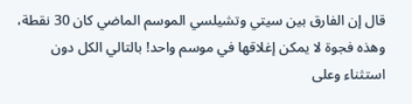قال إن الفارق بين سيتي وتشيلسي الموسم الماضي كان 30 نقطة، وهذه فجوة لا يمكن إغلاقها في موسم واحد! بالتالي الكل دون استثناء وعلى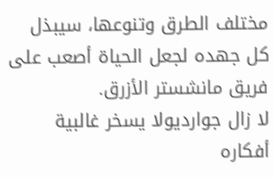مختلف الطرق وتنوعها، سيبذل كل جهده لجعل الحياة أصعب على فريق مانشستر الأزرق.
لا زال جوارديولا يسخر غالبية أفكاره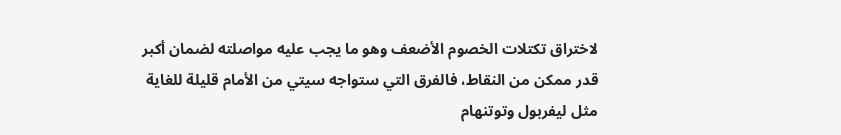لاختراق تكتلات الخصوم الأضعف وهو ما يجب عليه مواصلته لضمان أكبر قدر ممكن من النقاط، فالفرق التي ستواجه سيتي من الأمام قليلة للغاية مثل ليفربول وتوتنهام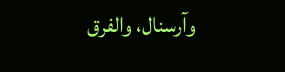وآرسنال، والفرق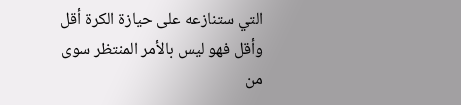التي ستنازعه على حيازة الكرة أقل وأقل فهو ليس بالأمر المنتظر سوى من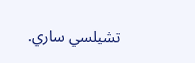تشيلسي ساري.